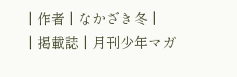| 作者 | なかざき冬 |
| 掲載誌 | 月刊少年マガ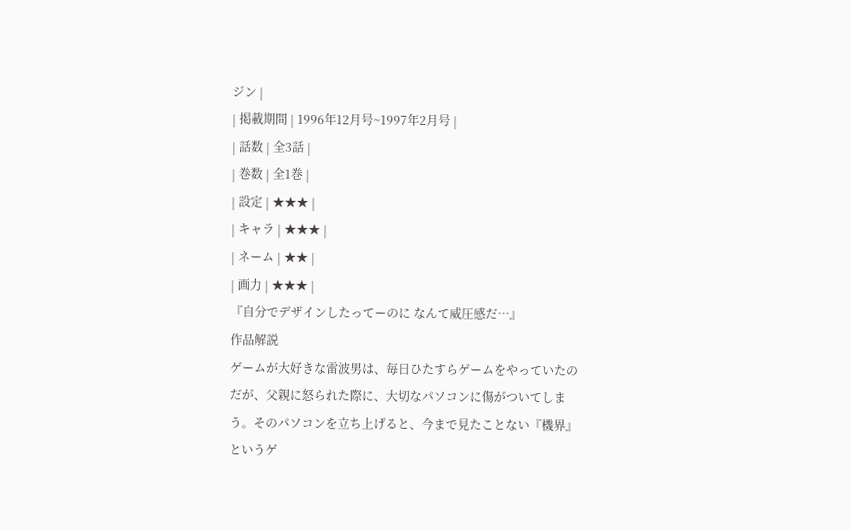ジン |
| 掲載期間 | 1996年12月号~1997年2月号 |
| 話数 | 全3話 |
| 巻数 | 全1巻 |
| 設定 | ★★★ |
| キャラ | ★★★ |
| ネーム | ★★ |
| 画力 | ★★★ |
『自分でデザインしたってーのに なんて威圧感だ…』
作品解説
ゲームが大好きな雷波男は、毎日ひたすらゲームをやっていたのだが、父親に怒られた際に、大切なパソコンに傷がついてしまう。そのパソコンを立ち上げると、今まで見たことない『機界』というゲ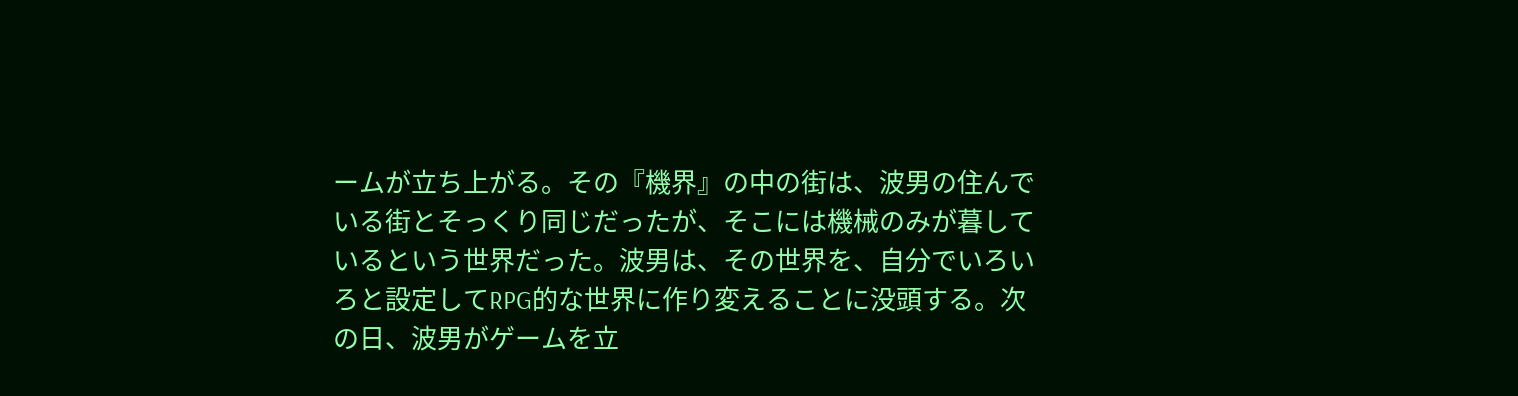ームが立ち上がる。その『機界』の中の街は、波男の住んでいる街とそっくり同じだったが、そこには機械のみが暮しているという世界だった。波男は、その世界を、自分でいろいろと設定してRPG的な世界に作り変えることに没頭する。次の日、波男がゲームを立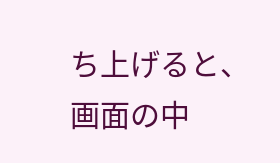ち上げると、画面の中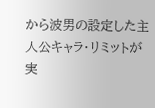から波男の設定した主人公キャラ・リミットが実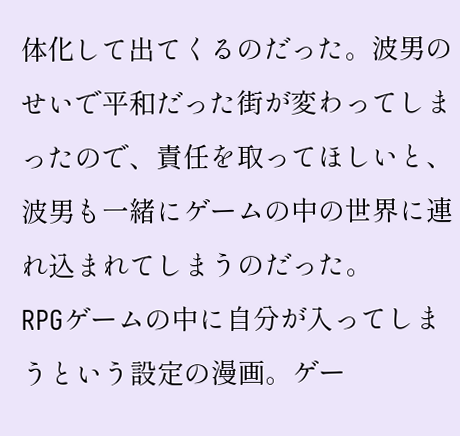体化して出てくるのだった。波男のせいで平和だった街が変わってしまったので、責任を取ってほしいと、波男も一緒にゲームの中の世界に連れ込まれてしまうのだった。
RPGゲームの中に自分が入ってしまうという設定の漫画。ゲー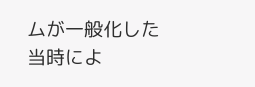ムが一般化した当時によ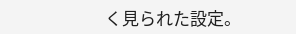く見られた設定。